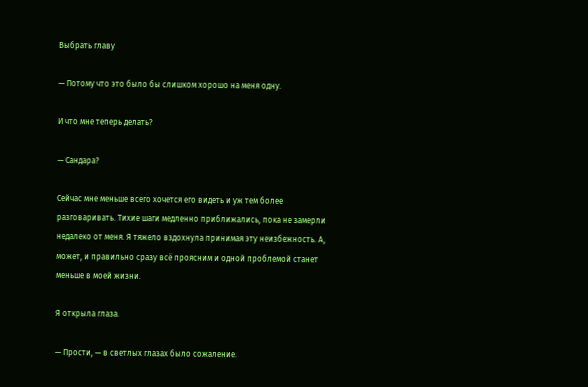Выбрать главу

— Потому что это было бы слишком хорошо на меня одну.

И что мне теперь делать?

— Сандара?

Сейчас мне меньше всего хочется его видеть и уж тем более разговаривать. Тихие шаги медленно приближались, пока не замерли недалеко от меня. Я тяжело вздохнула принимая эту неизбежность. А, может, и правильно сразу всё проясним и одной проблемой станет меньше в моей жизни.

Я открыла глаза.

— Прости, — в светлых глазах было сожаление.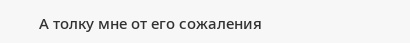А толку мне от его сожаления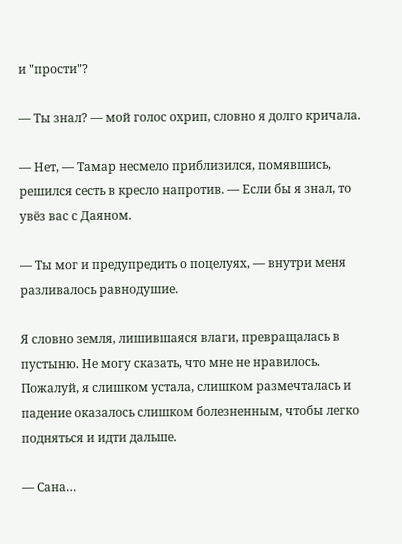и "прости"?

— Ты знал? — мой голос охрип, словно я долго кричала.

— Нет, — Тамар несмело приблизился, помявшись, решился сесть в кресло напротив. — Если бы я знал, то увёз вас с Даяном.

— Ты мог и предупредить о поцелуях, — внутри меня разливалось равнодушие.

Я словно земля, лишившаяся влаги, превращалась в пустыню. Не могу сказать, что мне не нравилось. Пожалуй, я слишком устала, слишком размечталась и падение оказалось слишком болезненным, чтобы легко подняться и идти дальше.

— Сана…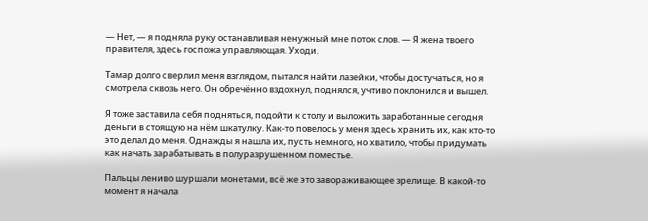— Нет, — я подняла руку останавливая ненужный мне поток слов. — Я жена твоего правителя, здесь госпожа управляющая. Уходи.

Тамар долго сверлил меня взглядом, пытался найти лазейки, чтобы достучаться, но я смотрела сквозь него. Он обречённо вздохнул, поднялся, учтиво поклонился и вышел.

Я тоже заставила себя подняться, подойти к столу и выложить заработанные сегодня деньги в стоящую на нём шкатулку. Как-то повелось у меня здесь хранить их, как кто-то это делал до меня. Однажды я нашла их, пусть немного, но хватило, чтобы придумать как начать зарабатывать в полуразрушенном поместье.

Пальцы лениво шуршали монетами, всё же это завораживающее зрелище. В какой-то момент я начала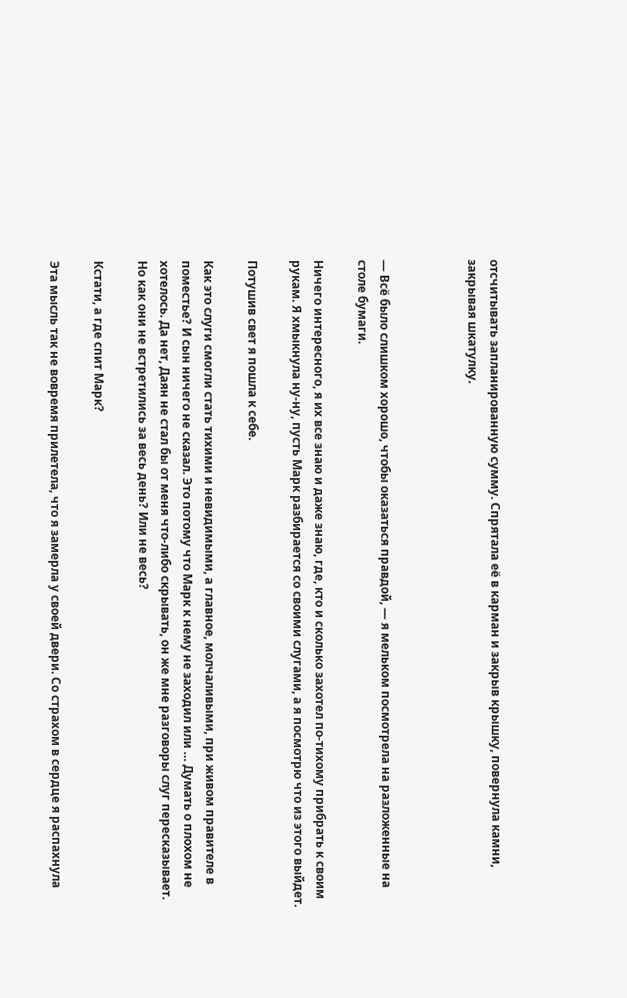отсчитывать запланированную сумму. Спрятала её в карман и закрыв крышку, повернула камни, закрывая шкатулку.



— Всё было слишком хорошо, чтобы оказаться правдой, — я мельком посмотрела на разложенные на столе бумаги.

Ничего интересного, я их все знаю и даже знаю, где, кто и сколько захотел по-тихому прибрать к своим рукам. Я хмыкнула ну-ну, пусть Марк разбирается со своими слугами, а я посмотрю что из этого выйдет.

Потушив свет я пошла к себе.

Как это слуги смогли стать тихими и невидимыми, а главное, молчаливыми, при живом правителе в поместье? И сын ничего не сказал. Это потому что Марк к нему не заходил или … Думать о плохом не хотелось. Да нет, Даян не стал бы от меня что-либо скрывать, он же мне разговоры слуг пересказывает. Но как они не встретились за весь день? Или не весь?

Кстати, а где спит Марк?

Эта мысль так не вовремя прилетела, что я замерла у своей двери. Со страхом в сердце я распахнула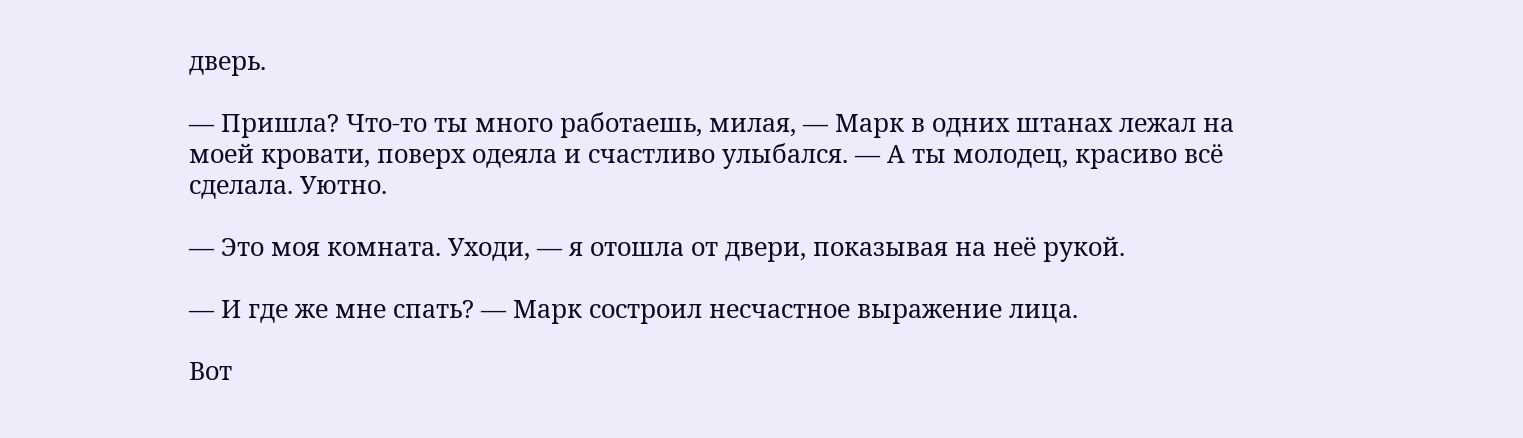дверь.

— Пришла? Что-то ты много работаешь, милая, — Марк в одних штанах лежал на моей кровати, поверх одеяла и счастливо улыбался. — А ты молодец, красиво всё сделала. Уютно.

— Это моя комната. Уходи, — я отошла от двери, показывая на неё рукой.

— И где же мне спать? — Марк состроил несчастное выражение лица.

Вот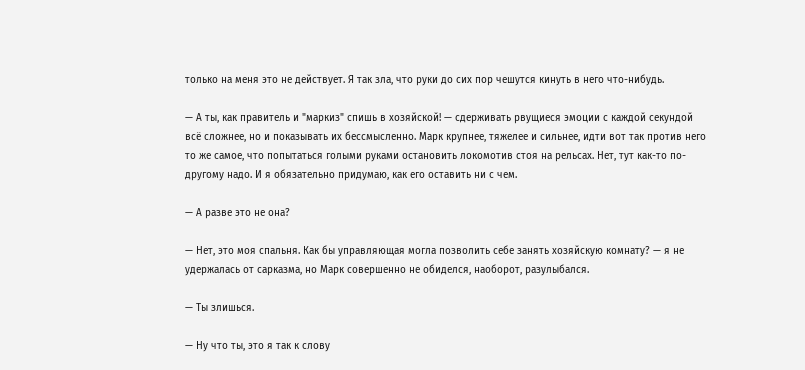только на меня это не действует. Я так зла, что руки до сих пор чешутся кинуть в него что-нибудь.

— А ты, как правитель и "маркиз" спишь в хозяйской! — сдерживать рвущиеся эмоции с каждой секундой всё сложнее, но и показывать их бессмысленно. Марк крупнее, тяжелее и сильнее, идти вот так против него то же самое, что попытаться голыми руками остановить локомотив стоя на рельсах. Нет, тут как-то по-другому надо. И я обязательно придумаю, как его оставить ни с чем.

— А разве это не она?

— Нет, это моя спальня. Как бы управляющая могла позволить себе занять хозяйскую комнату? — я не удержалась от сарказма, но Марк совершенно не обиделся, наоборот, разулыбался.

— Ты злишься.

— Ну что ты, это я так к слову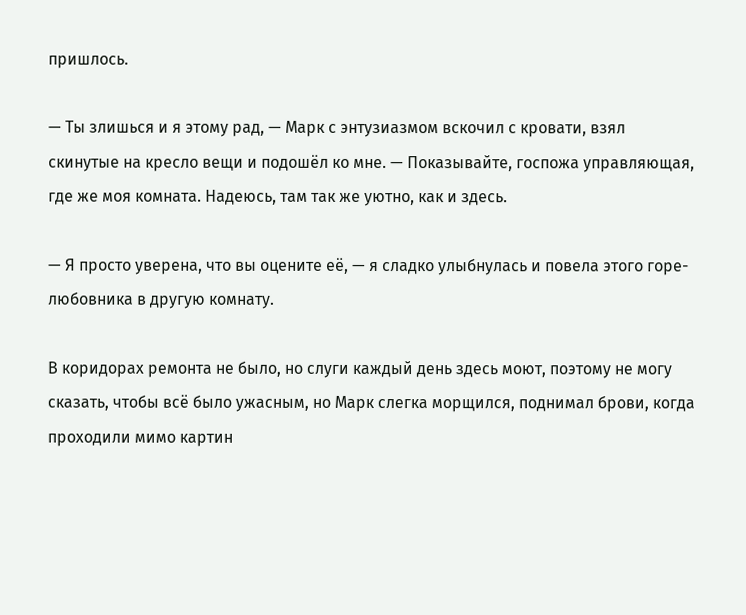пришлось.

— Ты злишься и я этому рад, — Марк с энтузиазмом вскочил с кровати, взял скинутые на кресло вещи и подошёл ко мне. — Показывайте, госпожа управляющая, где же моя комната. Надеюсь, там так же уютно, как и здесь.

— Я просто уверена, что вы оцените её, — я сладко улыбнулась и повела этого горе-любовника в другую комнату.

В коридорах ремонта не было, но слуги каждый день здесь моют, поэтому не могу сказать, чтобы всё было ужасным, но Марк слегка морщился, поднимал брови, когда проходили мимо картин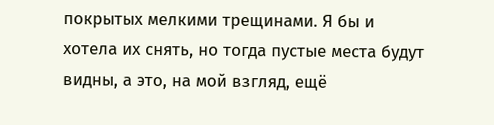покрытых мелкими трещинами. Я бы и хотела их снять, но тогда пустые места будут видны, а это, на мой взгляд, ещё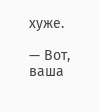хуже.

— Вот, ваша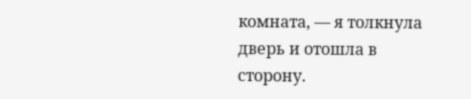комната, — я толкнула дверь и отошла в сторону.